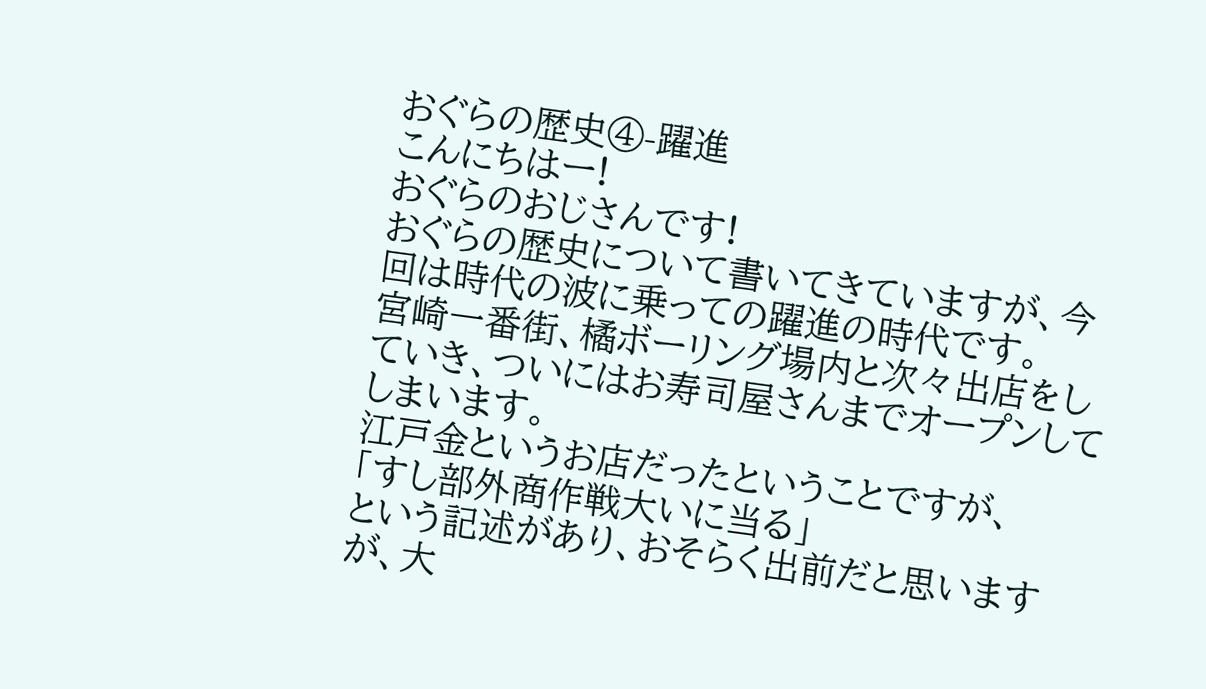おぐらの歴史④-躍進
こんにちはー!
おぐらのおじさんです!
おぐらの歴史について書いてきていますが、今回は時代の波に乗っての躍進の時代です。
宮崎一番街、橘ボーリング場内と次々出店をしていき、ついにはお寿司屋さんまでオープンしてしまいます。
江戸金というお店だったということですが、
「すし部外商作戦大いに当る」
という記述があり、おそらく出前だと思いますが、大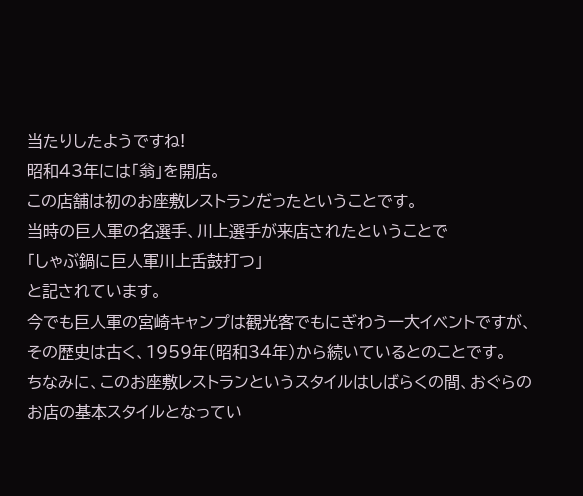当たりしたようですね!
昭和43年には「翁」を開店。
この店舗は初のお座敷レストランだったということです。
当時の巨人軍の名選手、川上選手が来店されたということで
「しゃぶ鍋に巨人軍川上舌鼓打つ」
と記されています。
今でも巨人軍の宮崎キャンプは観光客でもにぎわう一大イベントですが、
その歴史は古く、1959年(昭和34年)から続いているとのことです。
ちなみに、このお座敷レストランというスタイルはしばらくの間、おぐらのお店の基本スタイルとなってい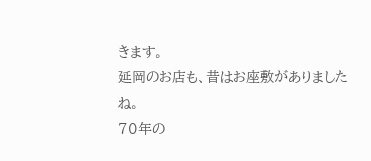きます。
延岡のお店も、昔はお座敷がありましたね。
70年の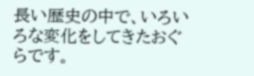長い歴史の中で、いろいろな変化をしてきたおぐらです。